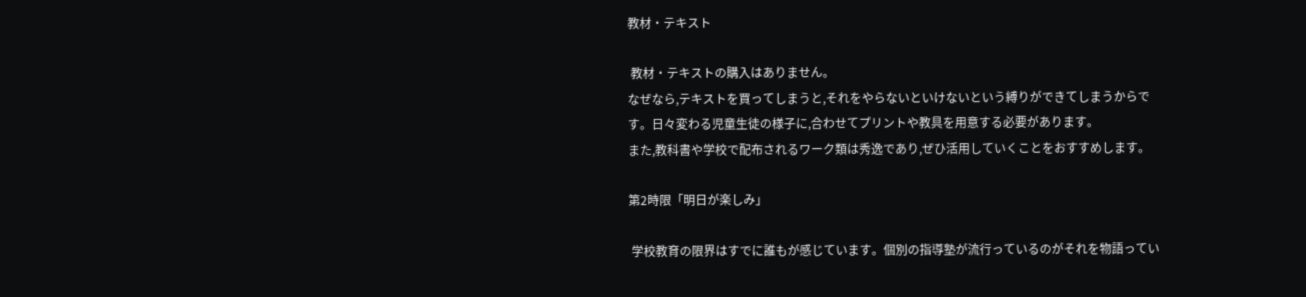教材・テキスト

 教材・テキストの購入はありません。
なぜなら,テキストを買ってしまうと,それをやらないといけないという縛りができてしまうからです。日々変わる児童生徒の様子に,合わせてプリントや教具を用意する必要があります。
また,教科書や学校で配布されるワーク類は秀逸であり,ぜひ活用していくことをおすすめします。

第2時限「明日が楽しみ」

 学校教育の限界はすでに誰もが感じています。個別の指導塾が流行っているのがそれを物語ってい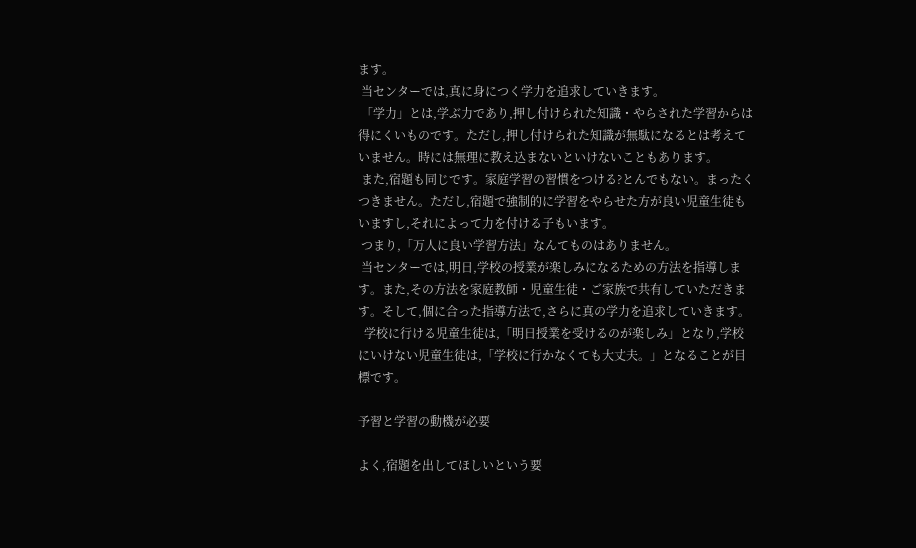ます。
 当センターでは,真に身につく学力を追求していきます。
 「学力」とは,学ぶ力であり,押し付けられた知識・やらされた学習からは得にくいものです。ただし,押し付けられた知識が無駄になるとは考えていません。時には無理に教え込まないといけないこともあります。
 また,宿題も同じです。家庭学習の習慣をつける?とんでもない。まったくつきません。ただし,宿題で強制的に学習をやらせた方が良い児童生徒もいますし,それによって力を付ける子もいます。
 つまり,「万人に良い学習方法」なんてものはありません。
 当センターでは,明日,学校の授業が楽しみになるための方法を指導します。また,その方法を家庭教師・児童生徒・ご家族で共有していただきます。そして,個に合った指導方法で,さらに真の学力を追求していきます。
  学校に行ける児童生徒は,「明日授業を受けるのが楽しみ」となり,学校にいけない児童生徒は,「学校に行かなくても大丈夫。」となることが目標です。

予習と学習の動機が必要

よく,宿題を出してほしいという要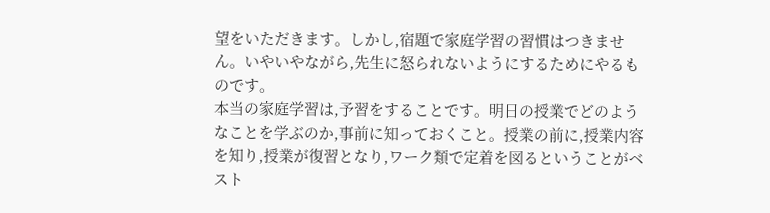望をいただきます。しかし,宿題で家庭学習の習慣はつきません。いやいやながら,先生に怒られないようにするためにやるものです。
本当の家庭学習は,予習をすることです。明日の授業でどのようなことを学ぶのか,事前に知っておくこと。授業の前に,授業内容を知り,授業が復習となり,ワーク類で定着を図るということがベスト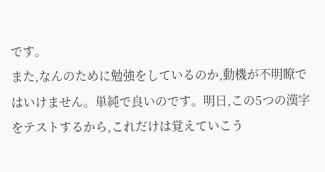です。
また,なんのために勉強をしているのか,動機が不明瞭ではいけません。単純で良いのです。明日,この5つの漢字をテストするから,これだけは覚えていこう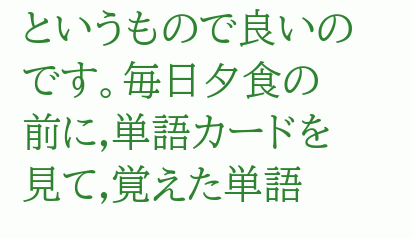というもので良いのです。毎日夕食の前に,単語カードを見て,覚えた単語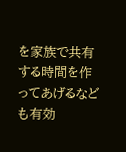を家族で共有する時間を作ってあげるなども有効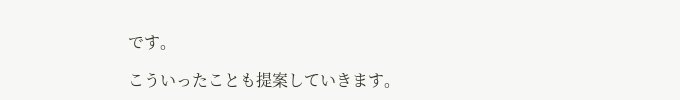です。

こういったことも提案していきます。